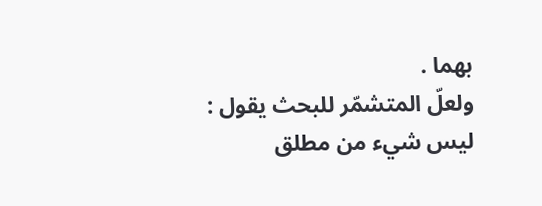بهما .
ولعلّ المتشمّر للبحث يقول : ليس شيء من مطلق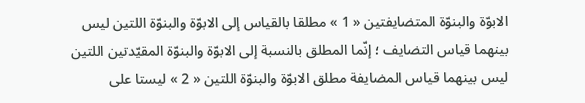الابوّة والبنوّة المتضايفتين « 1 » مطلقا بالقياس إلى الابوّة والبنوّة اللتين ليس بينهما قياس التضايف ؛ إنّما المطلق بالنسبة إلى الابوّة والبنوّة المقيّدتين اللتين ليس بينهما قياس المضايفة مطلق الابوّة والبنوّة اللتين « 2 » ليستا على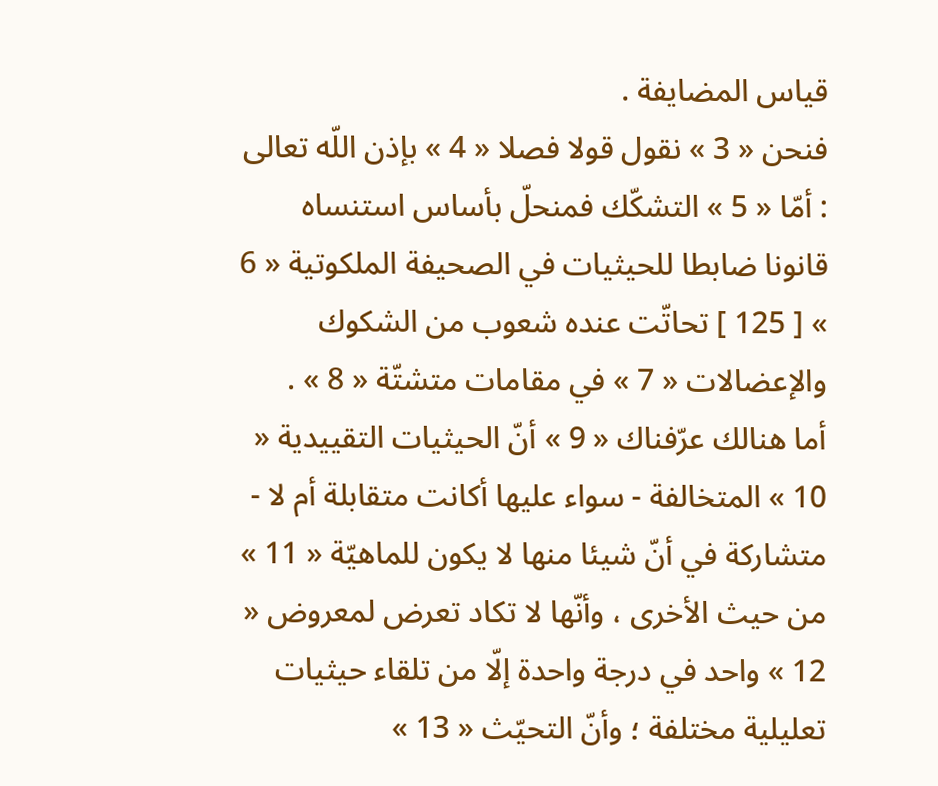قياس المضايفة .
فنحن « 3 » نقول قولا فصلا « 4 » بإذن اللّه تعالى : أمّا « 5 » التشكّك فمنحلّ بأساس استنساه قانونا ضابطا للحيثيات في الصحيفة الملكوتية « 6 » [ 125 ] تحاتّت عنده شعوب من الشكوك والإعضالات « 7 » في مقامات متشتّة « 8 » .
أما هنالك عرّفناك « 9 » أنّ الحيثيات التقييدية « 10 » المتخالفة - سواء عليها أكانت متقابلة أم لا - متشاركة في أنّ شيئا منها لا يكون للماهيّة « 11 » من حيث الأخرى ، وأنّها لا تكاد تعرض لمعروض « 12 » واحد في درجة واحدة إلّا من تلقاء حيثيات تعليلية مختلفة ؛ وأنّ التحيّث « 13 »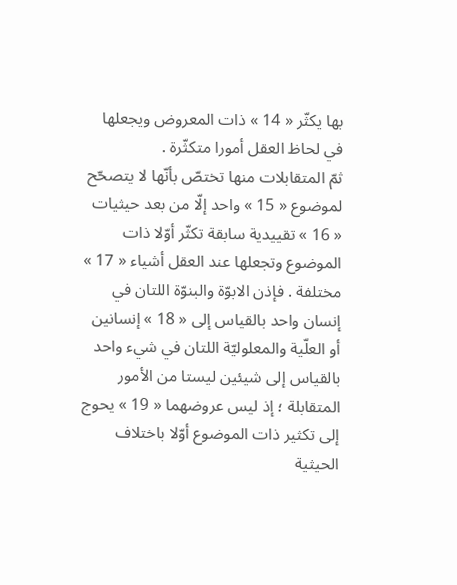بها يكثّر « 14 » ذات المعروض ويجعلها في لحاظ العقل أمورا متكثّرة .
ثمّ المتقابلات منها تختصّ بأنّها لا يتصحّح لموضوع « 15 » واحد إلّا من بعد حيثيات « 16 » تقييدية سابقة تكثّر أوّلا ذات الموضوع وتجعلها عند العقل أشياء « 17 » مختلفة . فإذن الابوّة والبنوّة اللتان في إنسان واحد بالقياس إلى « 18 » إنسانين أو العلّية والمعلوليّة اللتان في شيء واحد بالقياس إلى شيئين ليستا من الأمور المتقابلة ؛ إذ ليس عروضهما « 19 » يحوج إلى تكثير ذات الموضوع أوّلا باختلاف الحيثية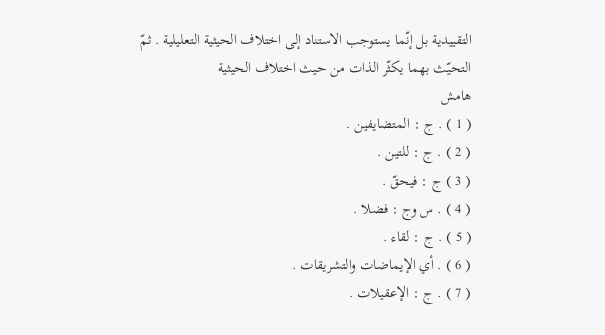التقييدية بل إنّما يستوجب الاستناد إلى اختلاف الحيثية التعليلية . ثمّ التحيّث بهما يكثّر الذات من حيث اختلاف الحيثية
هامش
( 1 ) . ج : المتضايفين .
( 2 ) . ج : للتين .
( 3 ) ج : فيحقّ .
( 4 ) . س وج : فضلا .
( 5 ) . ج : لقاء .
( 6 ) . أي الإيماضات والتشريقات .
( 7 ) . ج : الإعقيلات .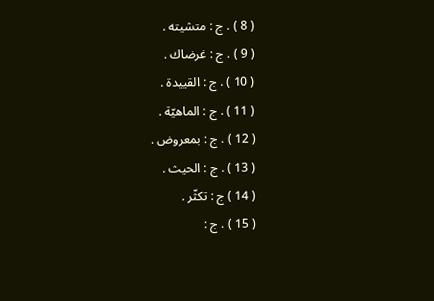( 8 ) . ج : متشيته .
( 9 ) . ج : غرضاك .
( 10 ) . ج : القييدة .
( 11 ) . ج : الماهيّة .
( 12 ) . ج : بمعروض .
( 13 ) . ج : الحيث .
( 14 ) ج : تكثّر .
( 15 ) . ج :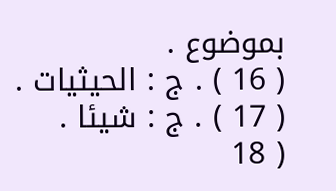بموضوع .
( 16 ) . ج : الحيثيات .
( 17 ) . ج : شيئا .
( 18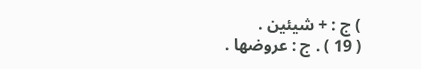) ج : + شيئين .
( 19 ) . ج : عروضها .